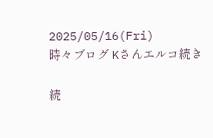2025/05/16(Fri)
時々ブログ Kさんエルコ続き

続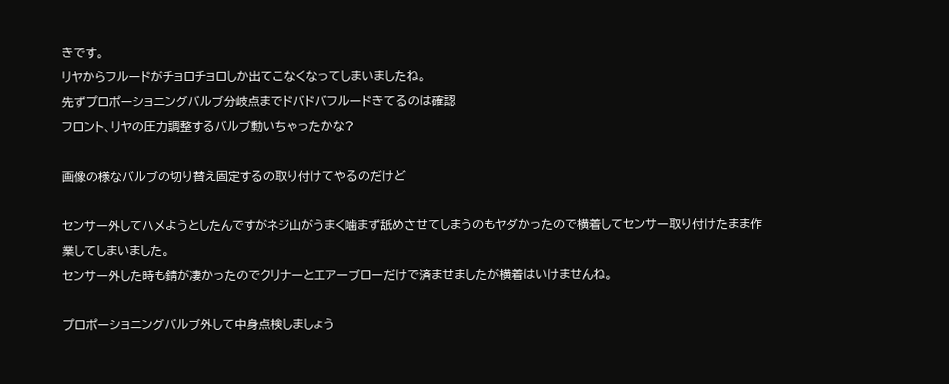きです。
リヤからフルードがチョロチョロしか出てこなくなってしまいましたね。
先ずプロポーショニングバルブ分岐点までドバドバフルードきてるのは確認
フロント、リヤの圧力調整するバルブ動いちゃったかな?

画像の様なバルブの切り替え固定するの取り付けてやるのだけど

センサー外してハメようとしたんですがネジ山がうまく噛まず舐めさせてしまうのもヤダかったので横着してセンサー取り付けたまま作業してしまいました。
センサー外した時も錆が凄かったのでクリナーとエアーブローだけで済ませましたが横着はいけませんね。

プロポーショニングバルブ外して中身点検しましょう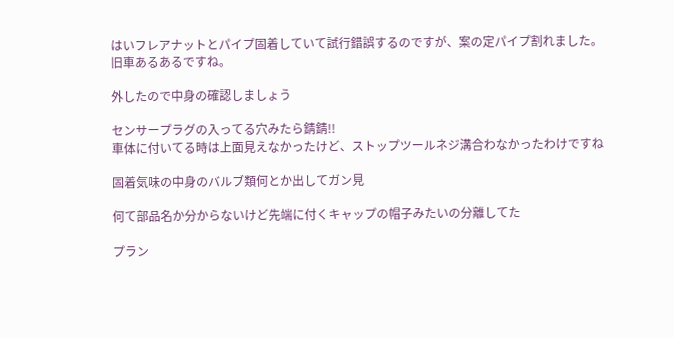はいフレアナットとパイプ固着していて試行錯誤するのですが、案の定パイプ割れました。
旧車あるあるですね。

外したので中身の確認しましょう

センサープラグの入ってる穴みたら錆錆!!
車体に付いてる時は上面見えなかったけど、ストップツールネジ溝合わなかったわけですね

固着気味の中身のバルブ類何とか出してガン見

何て部品名か分からないけど先端に付くキャップの帽子みたいの分離してた

プラン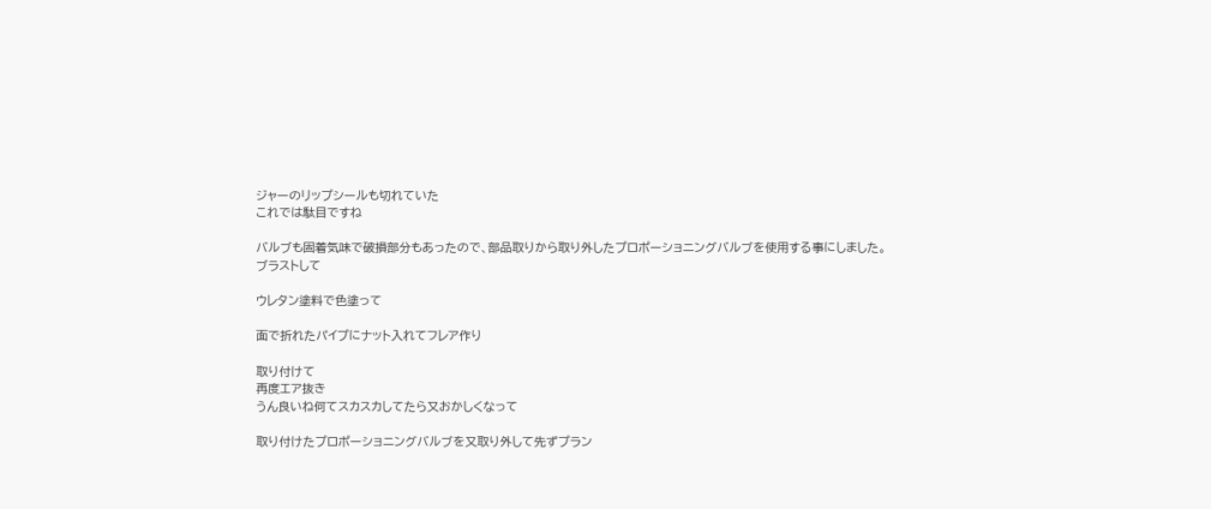ジャーのリップシールも切れていた
これでは駄目ですね

バルブも固着気味で破損部分もあったので、部品取りから取り外したプロポーショニングバルブを使用する事にしました。
ブラストして

ウレタン塗料で色塗って

面で折れたパイプにナット入れてフレア作り

取り付けて
再度エア抜き
うん良いね何てスカスカしてたら又おかしくなって

取り付けたプロポーショニングバルブを又取り外して先ずプラン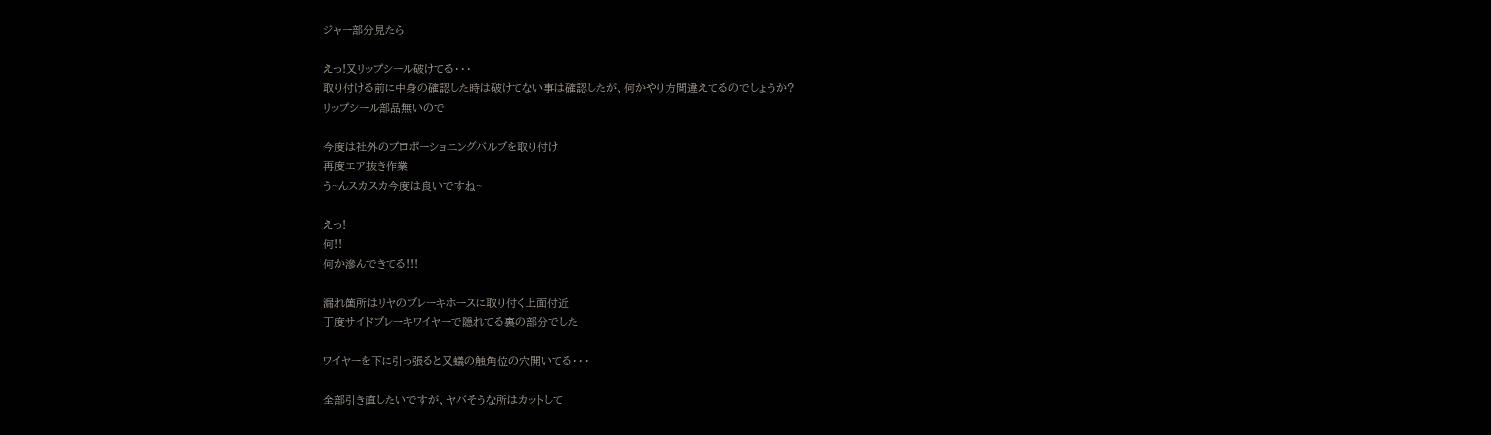ジャー部分見たら

えっ!又リップシール破けてる・・・
取り付ける前に中身の確認した時は破けてない事は確認したが、何かやり方間違えてるのでしょうか?
リップシール部品無いので

今度は社外のプロポーショニングバルブを取り付け
再度エア抜き作業
う~んスカスカ今度は良いですね~

えっ!
何!!
何か滲んできてる!!!

漏れ箇所はリヤのブレーキホースに取り付く上面付近
丁度サイドブレーキワイヤーで隠れてる裏の部分でした

ワイヤーを下に引っ張ると又蟻の触角位の穴開いてる・・・

全部引き直したいですが、ヤバそうな所はカットして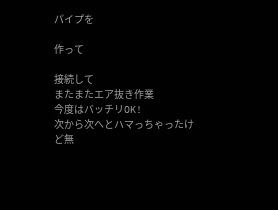パイプを

作って

接続して
またまたエア抜き作業
今度はバッチリOK!
次から次へとハマっちゃったけど無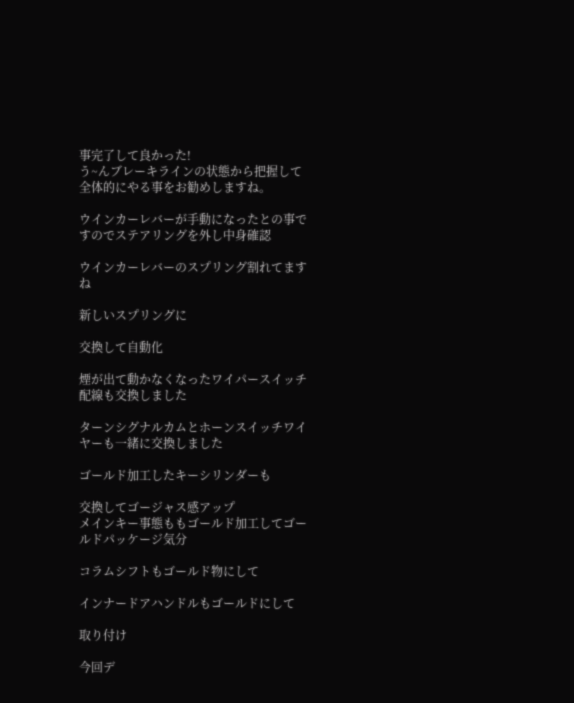事完了して良かった!
う~んブレーキラインの状態から把握して全体的にやる事をお勧めしますね。

ウインカーレバーが手動になったとの事ですのでステアリングを外し中身確認

ウインカーレバーのスプリング割れてますね

新しいスプリングに

交換して自動化

煙が出て動かなくなったワイパースイッチ配線も交換しました

ターンシグナルカムとホーンスイッチワイヤーも一緒に交換しました

ゴールド加工したキーシリンダーも

交換してゴージャス感アップ
メインキー事態ももゴールド加工してゴールドパッケージ気分

コラムシフトもゴールド物にして

インナードアハンドルもゴールドにして

取り付け

今回デ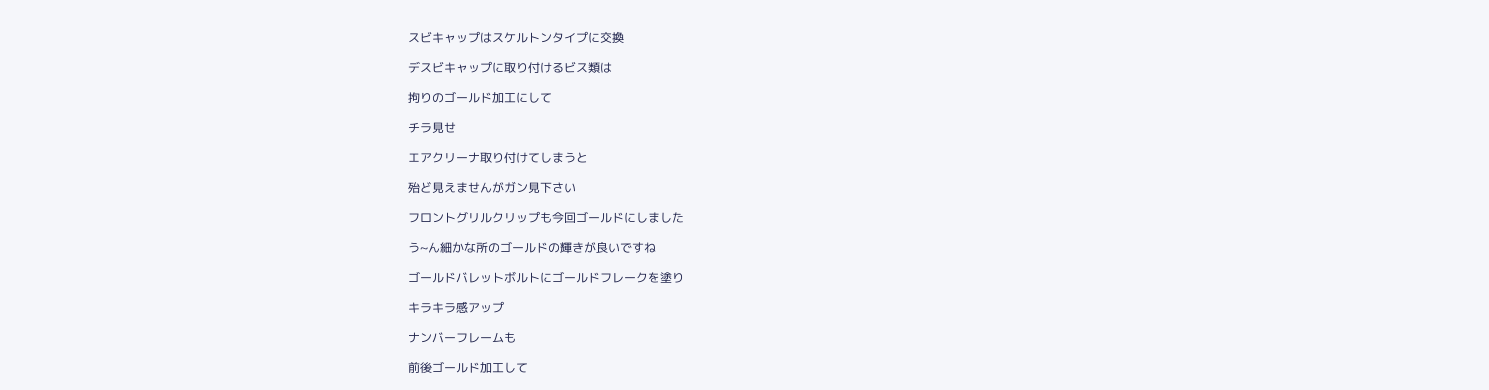スビキャップはスケルトンタイプに交換

デスビキャップに取り付けるビス類は

拘りのゴールド加工にして

チラ見せ

エアクリーナ取り付けてしまうと

殆ど見えませんがガン見下さい

フロントグリルクリップも今回ゴールドにしました

う~ん細かな所のゴールドの輝きが良いですね

ゴールドバレットボルトにゴールドフレークを塗り

キラキラ感アップ

ナンバーフレームも

前後ゴールド加工して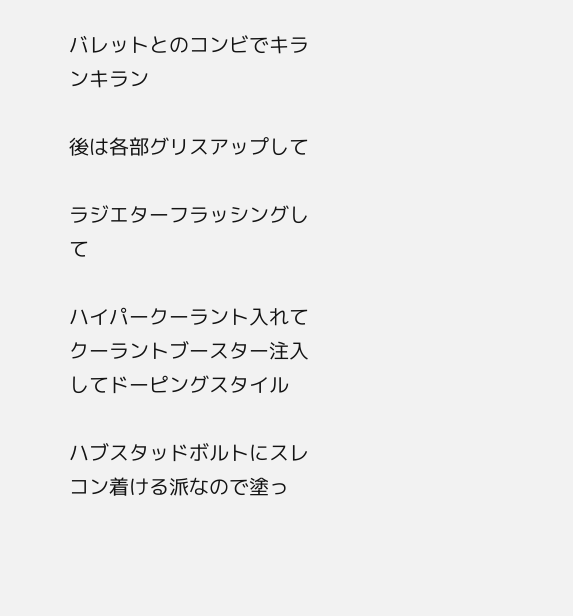バレットとのコンビでキランキラン

後は各部グリスアップして

ラジエターフラッシングして

ハイパークーラント入れてクーラントブースター注入してドーピングスタイル

ハブスタッドボルトにスレコン着ける派なので塗っ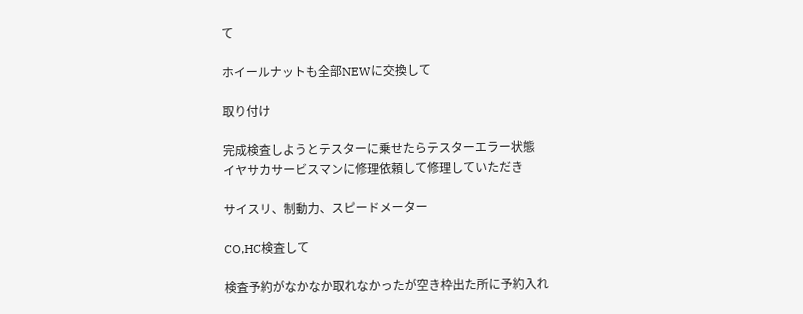て

ホイールナットも全部NEWに交換して

取り付け

完成検査しようとテスターに乗せたらテスターエラー状態
イヤサカサービスマンに修理依頼して修理していただき

サイスリ、制動力、スピードメーター

CO,HC検査して

検査予約がなかなか取れなかったが空き枠出た所に予約入れ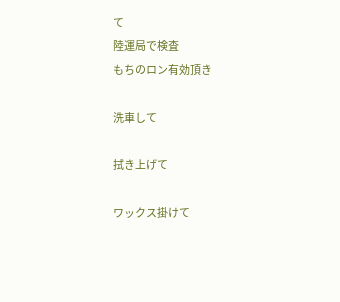て
陸運局で検査
もちのロン有効頂き

洗車して

拭き上げて

ワックス掛けて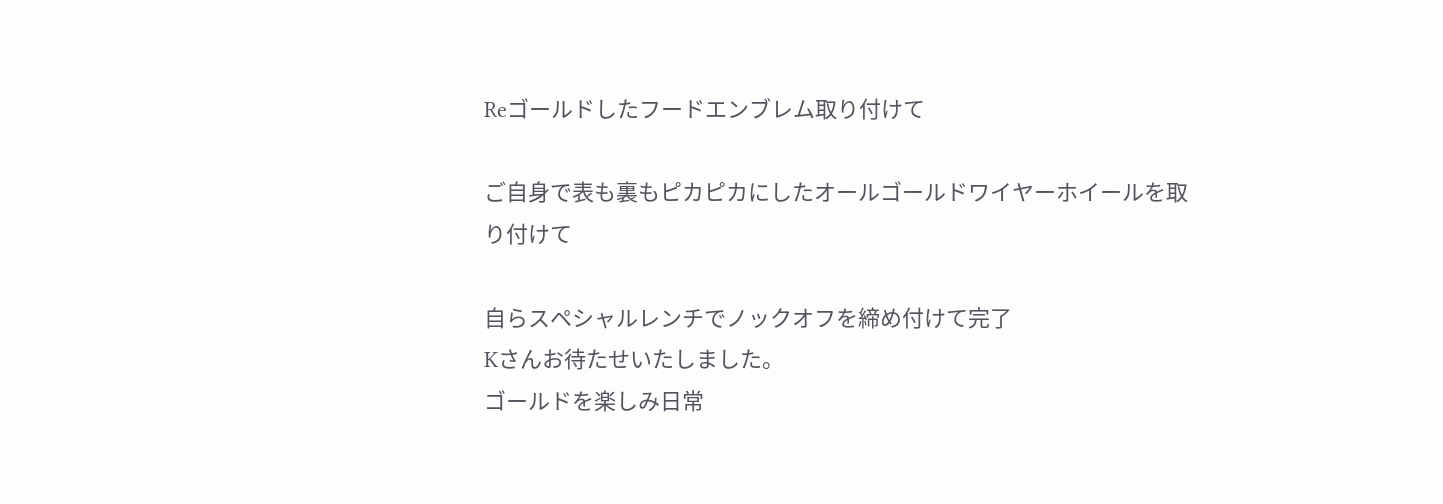Reゴールドしたフードエンブレム取り付けて

ご自身で表も裏もピカピカにしたオールゴールドワイヤーホイールを取り付けて

自らスペシャルレンチでノックオフを締め付けて完了
Kさんお待たせいたしました。
ゴールドを楽しみ日常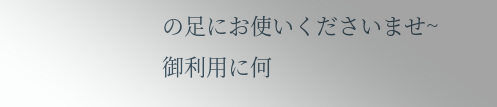の足にお使いくださいませ~
御利用に何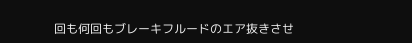回も何回もブレーキフルードのエア抜きさせ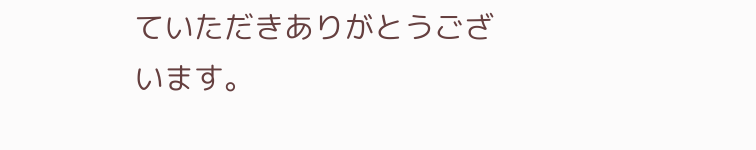ていただきありがとうございます。